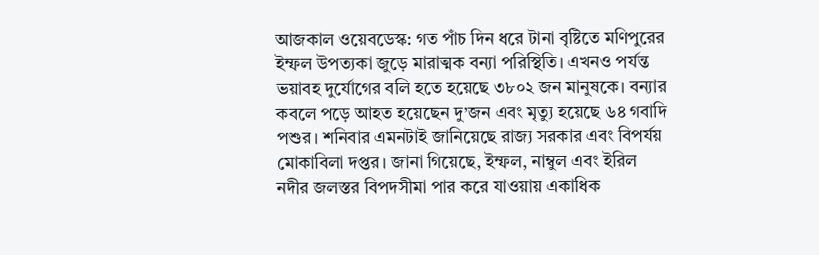আজকাল ওয়েবডেস্ক: গত পাঁচ দিন ধরে টানা বৃষ্টিতে মণিপুরের ইম্ফল উপত্যকা জুড়ে মারাত্মক বন্যা পরিস্থিতি। এখনও পর্যন্ত ভয়াবহ দুর্যোগের বলি হতে হয়েছে ৩৮০২ জন মানুষকে। বন্যার কবলে পড়ে আহত হয়েছেন দু’জন এবং মৃত্যু হয়েছে ৬৪ গবাদি পশুর। শনিবার এমনটাই জানিয়েছে রাজ্য সরকার এবং বিপর্যয় মোকাবিলা দপ্তর। জানা গিয়েছে, ইম্ফল, নাম্বুল এবং ইরিল নদীর জলস্তর বিপদসীমা পার করে যাওয়ায় একাধিক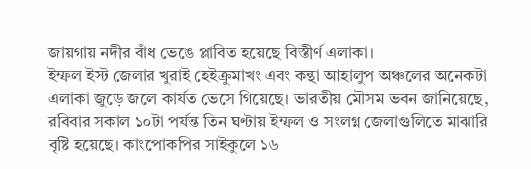জায়গায় নদীর বাঁধ ভেঙে প্লাবিত হয়েছে বিস্তীর্ণ এলাকা।
ইম্ফল ইস্ট জেলার খুরাই হেইক্রুমাখং এবং কন্থা আহালুপ অঞ্চলের অনেকটা এলাকা জুড়ে জলে কার্যত ভেসে গিয়েছে। ভারতীয় মৌসম ভবন জানিয়েছে, রবিবার সকাল ১০টা পর্যন্ত তিন ঘণ্টায় ইম্ফল ও সংলগ্ন জেলাগুলিতে মাঝারি বৃষ্টি হয়েছে। কাংপোকপির সাইকুলে ১৬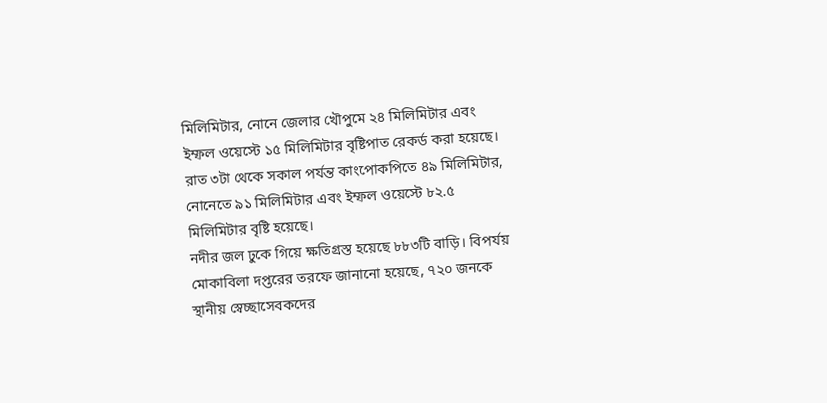মিলিমিটার, নোনে জেলার খৌপুমে ২৪ মিলিমিটার এবং ইম্ফল ওয়েস্টে ১৫ মিলিমিটার বৃষ্টিপাত রেকর্ড করা হয়েছে। রাত ৩টা থেকে সকাল পর্যন্ত কাংপোকপিতে ৪৯ মিলিমিটার, নোনেতে ৯১ মিলিমিটার এবং ইম্ফল ওয়েস্টে ৮২.৫ মিলিমিটার বৃষ্টি হয়েছে।
নদীর জল ঢুকে গিয়ে ক্ষতিগ্রস্ত হয়েছে ৮৮৩টি বাড়ি। বিপর্যয় মোকাবিলা দপ্তরের তরফে জানানো হয়েছে, ৭২০ জনকে স্থানীয় স্বেচ্ছাসেবকদের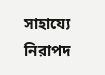সাহায্যে নিরাপদ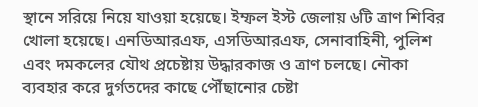স্থানে সরিয়ে নিয়ে যাওয়া হয়েছে। ইম্ফল ইস্ট জেলায় ৬টি ত্রাণ শিবির খোলা হয়েছে। এনডিআরএফ, এসডিআরএফ, সেনাবাহিনী, পুলিশ এবং দমকলের যৌথ প্রচেষ্টায় উদ্ধারকাজ ও ত্রাণ চলছে। নৌকা ব্যবহার করে দুর্গতদের কাছে পৌঁছানোর চেষ্টা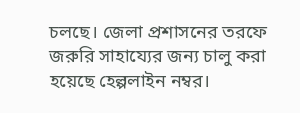চলছে। জেলা প্রশাসনের তরফে জরুরি সাহায্যের জন্য চালু করা হয়েছে হেল্পলাইন নম্বর।